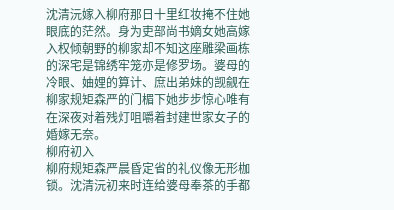沈清沅嫁入柳府那日十里红妆掩不住她眼底的茫然。身为吏部尚书嫡女她高嫁入权倾朝野的柳家却不知这座雕梁画栋的深宅是锦绣牢笼亦是修罗场。婆母的冷眼、妯娌的算计、庶出弟妹的觊觎在柳家规矩森严的门楣下她步步惊心唯有在深夜对着残灯咀嚼着封建世家女子的婚嫁无奈。
柳府初入
柳府规矩森严晨昏定省的礼仪像无形枷锁。沈清沅初来时连给婆母奉茶的手都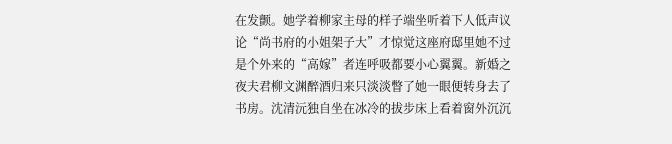在发颤。她学着柳家主母的样子端坐听着下人低声议论“尚书府的小姐架子大”才惊觉这座府邸里她不过是个外来的“高嫁”者连呼吸都要小心翼翼。新婚之夜夫君柳文渊醉酒归来只淡淡瞥了她一眼便转身去了书房。沈清沅独自坐在冰冷的拔步床上看着窗外沉沉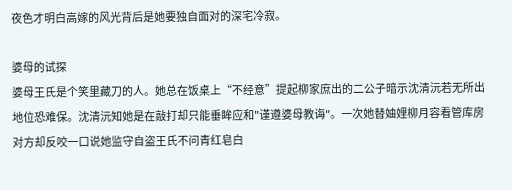夜色才明白高嫁的风光背后是她要独自面对的深宅冷寂。

婆母的试探
婆母王氏是个笑里藏刀的人。她总在饭桌上“不经意”提起柳家庶出的二公子暗示沈清沅若无所出地位恐难保。沈清沅知她是在敲打却只能垂眸应和"谨遵婆母教诲"。一次她替妯娌柳月容看管库房对方却反咬一口说她监守自盗王氏不问青红皂白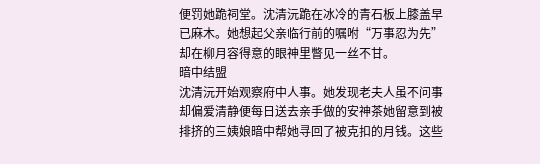便罚她跪祠堂。沈清沅跪在冰冷的青石板上膝盖早已麻木。她想起父亲临行前的嘱咐“万事忍为先”却在柳月容得意的眼神里瞥见一丝不甘。
暗中结盟
沈清沅开始观察府中人事。她发现老夫人虽不问事却偏爱清静便每日送去亲手做的安神茶她留意到被排挤的三姨娘暗中帮她寻回了被克扣的月钱。这些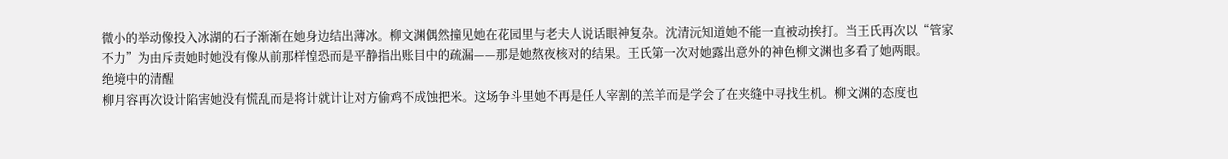微小的举动像投入冰湖的石子渐渐在她身边结出薄冰。柳文渊偶然撞见她在花园里与老夫人说话眼神复杂。沈清沅知道她不能一直被动挨打。当王氏再次以“管家不力”为由斥责她时她没有像从前那样惶恐而是平静指出账目中的疏漏——那是她熬夜核对的结果。王氏第一次对她露出意外的神色柳文渊也多看了她两眼。
绝境中的清醒
柳月容再次设计陷害她没有慌乱而是将计就计让对方偷鸡不成蚀把米。这场争斗里她不再是任人宰割的羔羊而是学会了在夹缝中寻找生机。柳文渊的态度也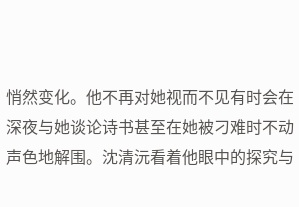悄然变化。他不再对她视而不见有时会在深夜与她谈论诗书甚至在她被刁难时不动声色地解围。沈清沅看着他眼中的探究与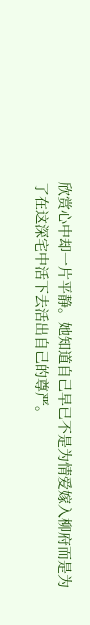欣赏心中却一片平静。她知道自己早已不是为情爱嫁入柳府而是为了在这深宅中活下去活出自己的尊严。